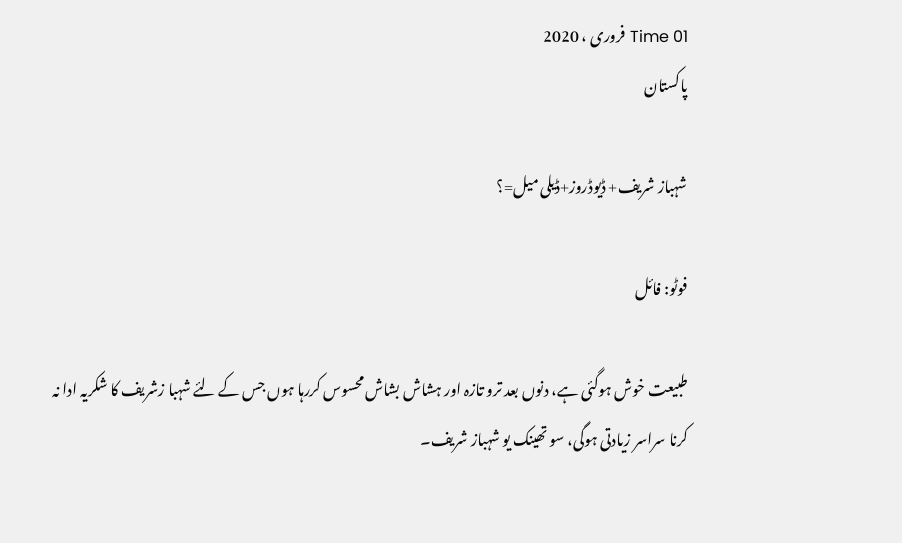Time 01 فروری ، 2020
پاکستان

شہباز شریف+ ڈیوڈروز+ڈیلی میل=؟

فوٹو: فائل

طبیعت خوش ہوگئی ہے، دنوں بعد ترو تازہ اور ہشاش بشاش محسوس کررہا ہوں جس کے لئے شہبا زشریف کا شکریہ ادا نہ کرنا سراسر زیادتی ہوگی، سو تھینک یو شہباز شریف۔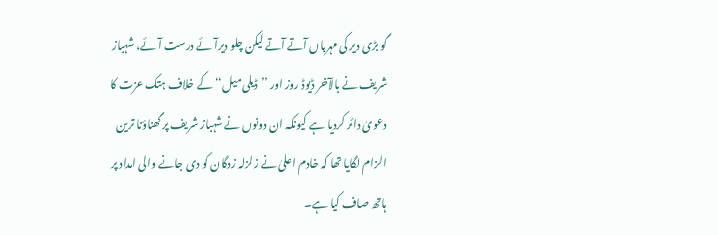گو بڑی دیر کی مہرباں آتے آتے لیکن چلو دیرآئے درست آئے، شہباز شریف نے بالآخر ڈیوڈ روز اور ’’ڈیلی میل‘‘ کے خلاف ہتک عزت کا دعویٰ دائر کردیا ہے کیونکہ ان دونوں نے شہباز شریف پر گھناؤنا ترین الزام لگایا تھا کہ خادم اعلیٰ نے زلزلہ زدگان کو دی جانے والی امداد پر ہاتھ صاف کیا ہے۔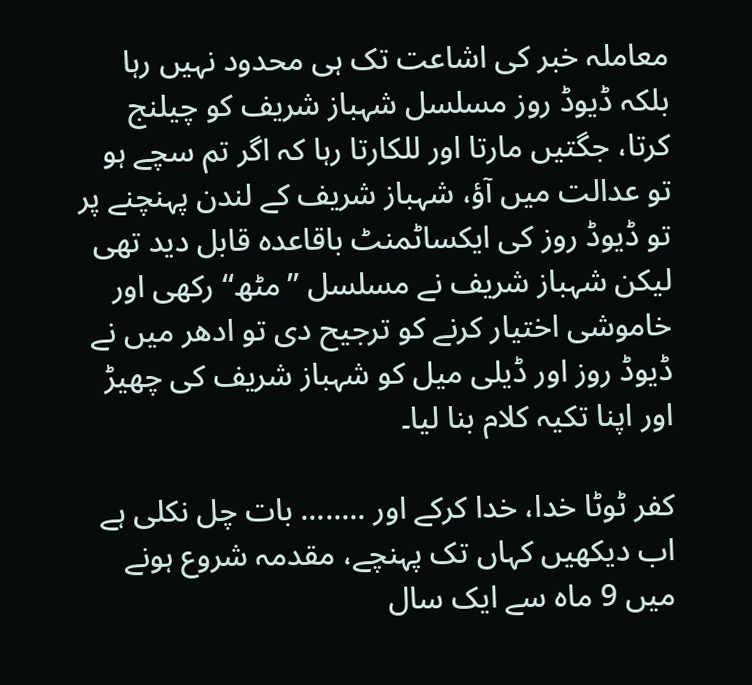معاملہ خبر کی اشاعت تک ہی محدود نہیں رہا بلکہ ڈیوڈ روز مسلسل شہباز شریف کو چیلنج کرتا، جگتیں مارتا اور للکارتا رہا کہ اگر تم سچے ہو تو عدالت میں آؤ، شہباز شریف کے لندن پہنچنے پر تو ڈیوڈ روز کی ایکساٹمنٹ باقاعدہ قابل دید تھی لیکن شہباز شریف نے مسلسل ’’مٹھ‘‘ رکھی اور خاموشی اختیار کرنے کو ترجیح دی تو ادھر میں نے ڈیوڈ روز اور ڈیلی میل کو شہباز شریف کی چھیڑ اور اپنا تکیہ کلام بنا لیا۔

کفر ٹوٹا خدا، خدا کرکے اور ........ بات چل نکلی ہے اب دیکھیں کہاں تک پہنچے، مقدمہ شروع ہونے میں 9 ماہ سے ایک سال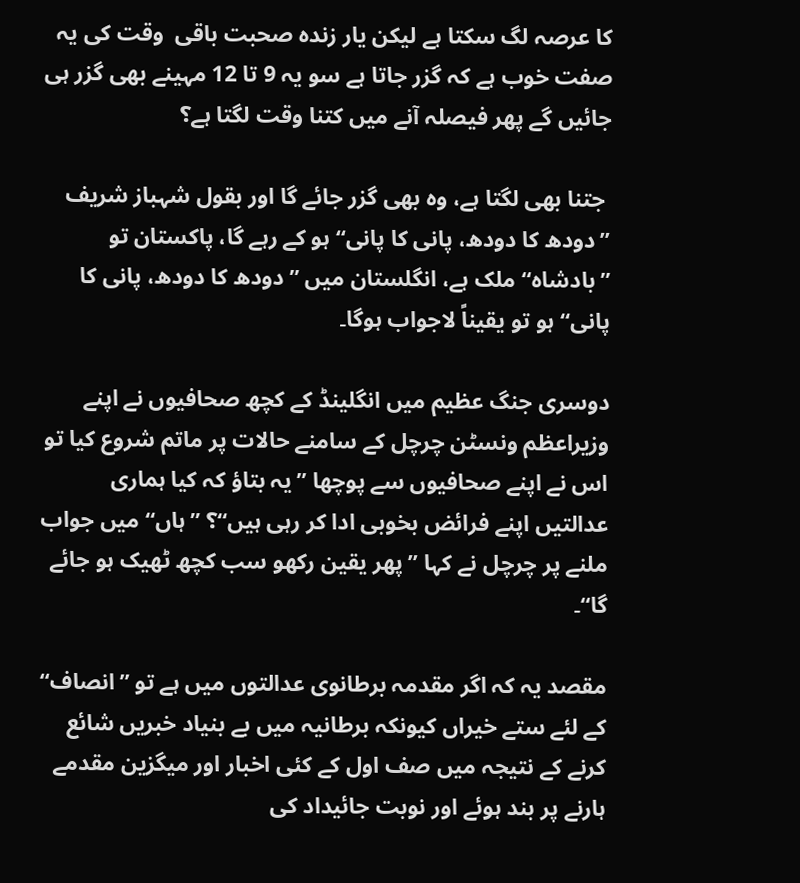کا عرصہ لگ سکتا ہے لیکن یار زندہ صحبت باقی  وقت کی یہ صفت خوب ہے کہ گزر جاتا ہے سو یہ 9 تا 12 مہینے بھی گزر ہی جائیں گے پھر فیصلہ آنے میں کتنا وقت لگتا ہے؟

 جتنا بھی لگتا ہے، وہ بھی گزر جائے گا اور بقول شہباز شریف ’’دودھ کا دودھ، پانی کا پانی‘‘ ہو کے رہے گا، پاکستان تو ’’بادشاہ‘‘ ملک ہے، انگلستان میں ’’دودھ کا دودھ، پانی کا پانی‘‘ ہو تو یقیناً لاجواب ہوگا۔

دوسری جنگ عظیم میں انگلینڈ کے کچھ صحافیوں نے اپنے وزیراعظم ونسٹن چرچل کے سامنے حالات پر ماتم شروع کیا تو اس نے اپنے صحافیوں سے پوچھا ’’یہ بتاؤ کہ کیا ہماری عدالتیں اپنے فرائض بخوبی ادا کر رہی ہیں‘‘؟ ’’ہاں‘‘ میں جواب ملنے پر چرچل نے کہا ’’پھر یقین رکھو سب کچھ ٹھیک ہو جائے گا‘‘۔

مقصد یہ کہ اگر مقدمہ برطانوی عدالتوں میں ہے تو ’’انصاف‘‘ کے لئے ستے خیراں کیونکہ برطانیہ میں بے بنیاد خبریں شائع کرنے کے نتیجہ میں صف اول کے کئی اخبار اور میگزین مقدمے ہارنے پر بند ہوئے اور نوبت جائیداد کی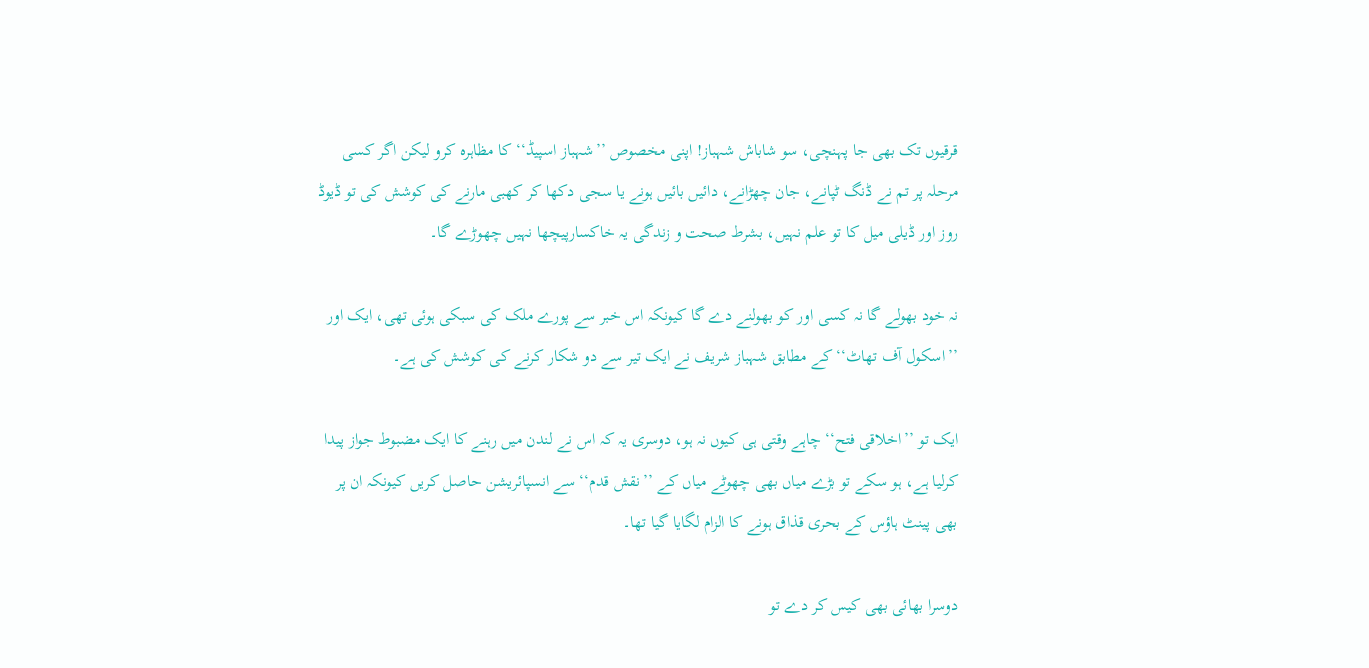قرقیوں تک بھی جا پہنچی، سو شاباش شہباز! اپنی مخصوص ’’شہباز اسپیڈ‘‘ کا مظاہرہ کرو لیکن اگر کسی مرحلہ پر تم نے ڈنگ ٹپانے، جان چھڑانے، دائیں بائیں ہونے یا سجی دکھا کر کھبی مارنے کی کوشش کی تو ڈیوڈ روز اور ڈیلی میل کا تو علم نہیں، بشرط صحت و زندگی یہ خاکسارپیچھا نہیں چھوڑے گا۔

نہ خود بھولے گا نہ کسی اور کو بھولنے دے گا کیونکہ اس خبر سے پورے ملک کی سبکی ہوئی تھی، ایک اور ’’اسکول آف تھاٹ‘‘ کے مطابق شہباز شریف نے ایک تیر سے دو شکار کرنے کی کوشش کی ہے۔

ایک تو ’’اخلاقی فتح‘‘ چاہے وقتی ہی کیوں نہ ہو، دوسری یہ کہ اس نے لندن میں رہنے کا ایک مضبوط جواز پیدا کرلیا ہے، ہو سکے تو بڑے میاں بھی چھوٹے میاں کے ’’نقش قدم‘‘ سے انسپائریشن حاصل کریں کیونکہ ان پر بھی پینٹ ہاؤس کے بحری قذاق ہونے کا الزام لگایا گیا تھا۔

دوسرا بھائی بھی کیس کر دے تو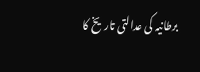برطانیہ کی عدالتی تاریخ کا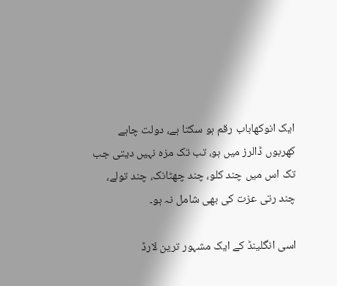ایک انوکھاباب رقم ہو سکتا ہے، دولت چاہے کھربوں ڈالرز میں ہو، تب تک مزہ نہیں دیتی جب تک اس میں چند کلو، چند چھٹانک، چند تولے، چند رتی عزت کی بھی شامل نہ ہو۔

اسی انگلینڈ کے ایک مشہور ترین لارڈ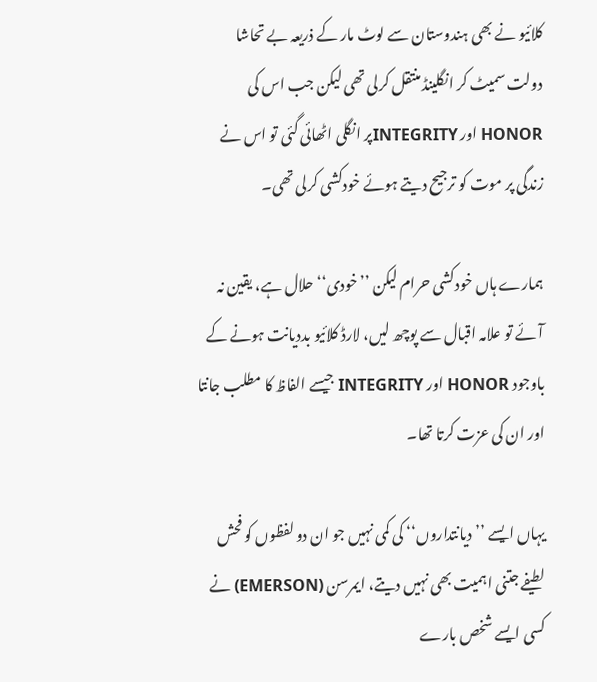کلائیو نے بھی ہندوستان سے لوٹ مار کے ذریعہ بے تحاشا دولت سمیٹ کر انگلینڈ منتقل کرلی تھی لیکن جب اس کی HONOR اور INTEGRITYپر انگلی اٹھائی گئی تو اس نے زندگی پر موت کو ترجیح دیتے ہوئے خودکشی کرلی تھی۔

ہمارے ہاں خودکشی حرام لیکن ’’خودی‘‘ حلال ہے، یقین نہ آئے تو علامہ اقبال سے پوچھ لیں، لارڈ کلائیو بددیانت ہونے کے باوجود HONOR اور INTEGRITY جیسے الفاظ کا مطلب جانتا اور ان کی عزت کرتا تھا۔

یہاں ایسے ’’دیانتداروں‘‘ کی کمی نہیں جو ان دو لفظوں کو فحش لطیفے جتنی اہمیت بھی نہیں دیتے، ایمرسن (EMERSON) نے کسی ایسے شخص بارے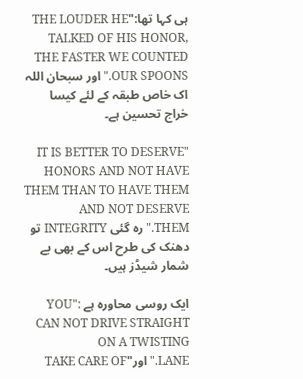ہی کہا تھا:"THE LOUDER HE TALKED OF HIS HONOR, THE FASTER WE COUNTED OUR SPOONS."اور سبحان اللہ اک خاص طبقہ کے لئے کیسا خراج تحسین ہے۔

"IT IS BETTER TO DESERVE HONORS AND NOT HAVE THEM THAN TO HAVE THEM AND NOT DESERVE THEM."رہ گئی INTEGRITY تو دھنک کی طرح اس کے بھی بے شمار شیڈز ہیں۔

ایک روسی محاورہ ہے :"YOU CAN NOT DRIVE STRAIGHT ON A TWISTING LANE."اور"TAKE CARE OF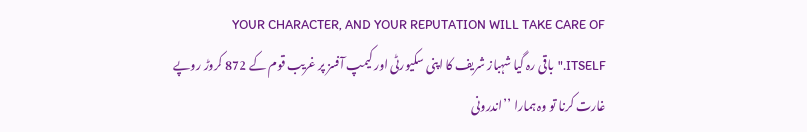YOUR CHARACTER, AND YOUR REPUTATION WILL TAKE CARE OF ITSELF."باقی رہ گیا شہباز شریف کا اپنی سکیورٹی اور کیمپ آفسز پر غریب قوم کے 872 کروڑ روپے غارت کرنا تو وہ ہمارا ’’اندرونی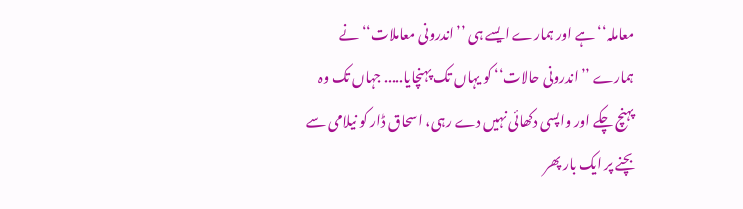معاملہ‘‘ ہے اور ہمارے ایسے ہی ’’اندرونی معاملات‘‘ نے ہمارے ’’اندرونی حالات‘‘ کو یہاں تک پہنچایا..... جہاں تک وہ پہنچ چکے اور واپسی دکھائی نہیں دے رہی، اسحاق ڈار کو نیلامی سے بچنے پر ایک بار پھر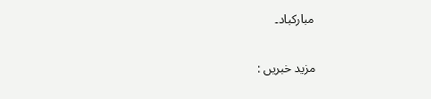مبارکباد۔

مزید خبریں :